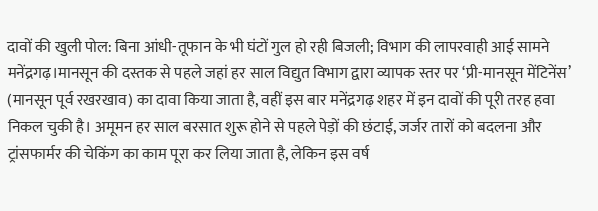दावों की खुली पोल: बिना आंधी-तूफान के भी घंटों गुल हो रही बिजली; विभाग की लापरवाही आई सामने
मनेंद्रगढ़।मानसून की दस्तक से पहले जहां हर साल विद्युत विभाग द्वारा व्यापक स्तर पर ‘प्री-मानसून मेंटिनेंस’ (मानसून पूर्व रखरखाव) का दावा किया जाता है, वहीं इस बार मनेंद्रगढ़ शहर में इन दावों की पूरी तरह हवा निकल चुकी है। अमूमन हर साल बरसात शुरू होने से पहले पेड़ों की छंटाई, जर्जर तारों को बदलना और ट्रांसफार्मर की चेकिंग का काम पूरा कर लिया जाता है, लेकिन इस वर्ष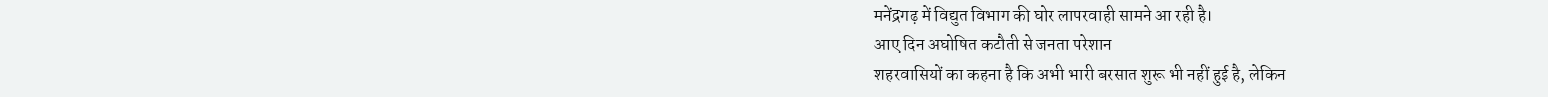मनेंद्रगढ़ में विद्युत विभाग की घोर लापरवाही सामने आ रही है।
आए दिन अघोषित कटौती से जनता परेशान
शहरवासियों का कहना है कि अभी भारी बरसात शुरू भी नहीं हुई है, लेकिन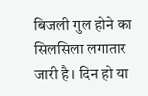बिजली गुल होने का सिलसिला लगातार जारी है। दिन हो या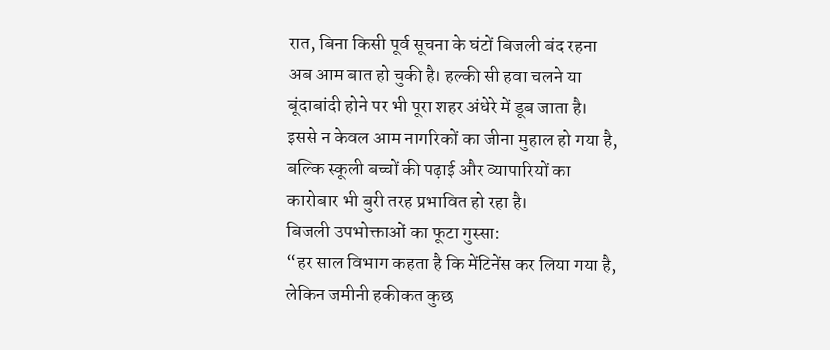रात, बिना किसी पूर्व सूचना के घंटों बिजली बंद रहना अब आम बात हो चुकी है। हल्की सी हवा चलने या बूंदाबांदी होने पर भी पूरा शहर अंधेरे में डूब जाता है। इससे न केवल आम नागरिकों का जीना मुहाल हो गया है, बल्कि स्कूली बच्चों की पढ़ाई और व्यापारियों का कारोबार भी बुरी तरह प्रभावित हो रहा है।
बिजली उपभोक्ताओं का फूटा गुस्सा:
“हर साल विभाग कहता है कि मेंटिनेंस कर लिया गया है, लेकिन जमीनी हकीकत कुछ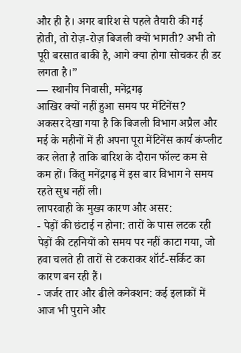और ही है। अगर बारिश से पहले तैयारी की गई होती, तो रोज़-रोज़ बिजली क्यों भागती? अभी तो पूरी बरसात बाकी है, आगे क्या होगा सोचकर ही डर लगता है।”
— स्थानीय निवासी, मनेंद्रगढ़
आखिर क्यों नहीं हुआ समय पर मेंटिनेंस?
अकसर देखा गया है कि बिजली विभाग अप्रैल और मई के महीनों में ही अपना पूरा मेंटिनेंस कार्य कंप्लीट कर लेता है ताकि बारिश के दौरान फॉल्ट कम से कम हों। किंतु मनेंद्रगढ़ में इस बार विभाग ने समय रहते सुध नहीं ली।
लापरवाही के मुख्य कारण और असर:
- पेड़ों की छंटाई न होना: तारों के पास लटक रही पेड़ों की टहनियों को समय पर नहीं काटा गया, जो हवा चलते ही तारों से टकराकर शॉर्ट-सर्किट का कारण बन रही हैं।
- जर्जर तार और ढीले कनेक्शन: कई इलाकों में आज भी पुराने और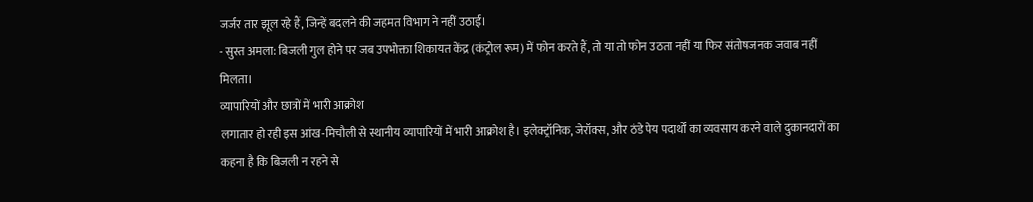जर्जर तार झूल रहे हैं, जिन्हें बदलने की जहमत विभाग ने नहीं उठाई।
- सुस्त अमला: बिजली गुल होने पर जब उपभोक्ता शिकायत केंद्र (कंट्रोल रूम) में फोन करते हैं, तो या तो फोन उठता नहीं या फिर संतोषजनक जवाब नहीं मिलता।
व्यापारियों और छात्रों में भारी आक्रोश
लगातार हो रही इस आंख-मिचौली से स्थानीय व्यापारियों में भारी आक्रोश है। इलेक्ट्रॉनिक, जेरॉक्स, और ठंडे पेय पदार्थों का व्यवसाय करने वाले दुकानदारों का कहना है कि बिजली न रहने से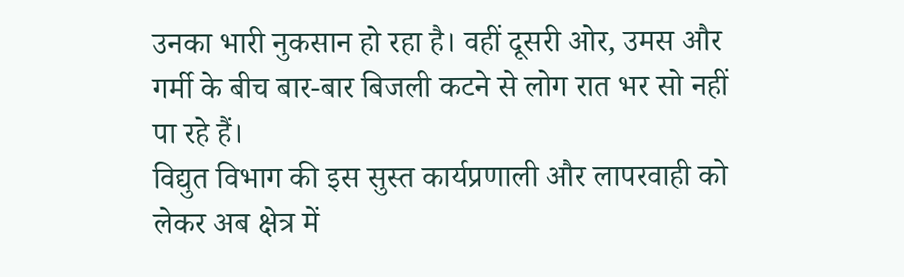उनका भारी नुकसान हो रहा है। वहीं दूसरी ओर, उमस और गर्मी के बीच बार-बार बिजली कटने से लोग रात भर सो नहीं पा रहे हैं।
विद्युत विभाग की इस सुस्त कार्यप्रणाली और लापरवाही को लेकर अब क्षेत्र में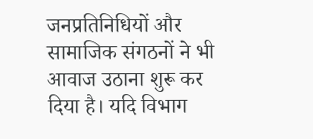जनप्रतिनिधियों और सामाजिक संगठनों ने भी आवाज उठाना शुरू कर दिया है। यदि विभाग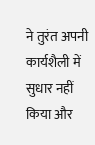ने तुरंत अपनी कार्यशैली में सुधार नहीं किया और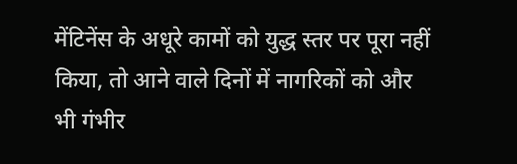मेंटिनेंस के अधूरे कामों को युद्ध स्तर पर पूरा नहीं किया, तो आने वाले दिनों में नागरिकों को और भी गंभीर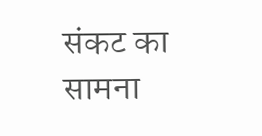संकट का सामना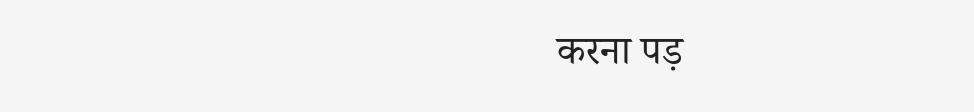करना पड़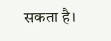सकता है।